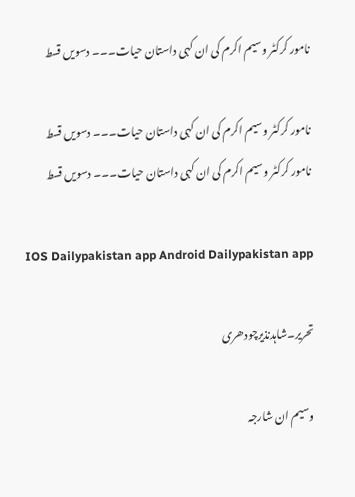نامور کرکٹر وسیم اکرم کی ان کہی داستان حیات۔۔۔ دسویں قسط

نامور کرکٹر وسیم اکرم کی ان کہی داستان حیات۔۔۔ دسویں قسط
نامور کرکٹر وسیم اکرم کی ان کہی داستان حیات۔۔۔ دسویں قسط

  IOS Dailypakistan app Android Dailypakistan app

تحریر۔شاہدنذیرچودھری

وسیم ان شارجہ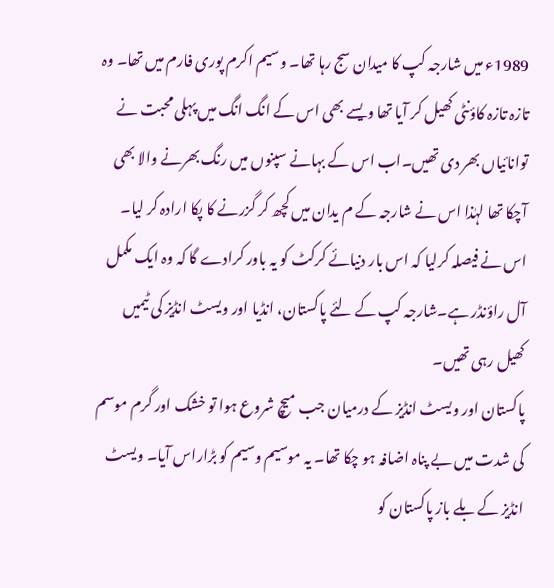1989ء میں شارجہ کپ کا میدان سج رہا تھا۔ وسیم اکرم پوری فارم میں تھا۔ وہ تازہ تازہ کاؤنٹی کھیل کر آیا تھا ویسے بھی اس کے انگ انگ میں پہلی محبت نے توانائیاں بھر دی تھیں۔اب اس کے بہانے سپنوں میں رنگ بھرنے والا بھی آچکا تھا لہٰذا اس نے شارجہ کے م یدان میں کچھ کر گزرنے کا پکا ارادہ کر لیا۔ اس نے فیصلہ کرلیا کہ اس بار دنیائے کرکٹ کو یہ باور کرادے گا کہ وہ ایک مکمل آل راؤنڈر ہے۔شارجہ کپ کے لئے پاکستان، انڈیا اور ویسٹ انڈیز کی ٹیمیں کھیل رہی تھیں۔
پاکستان اور ویسٹ انڈیز کے درمیان جب میچ شروع ہوا تو خشک اور گرم موسم کی شدت میں بے پناہ اضافہ ہو چکا تھا۔ یہ موسیم وسیم کو بڑاراس آیا۔ ویسٹ انڈیز کے بلے باز پاکستان کو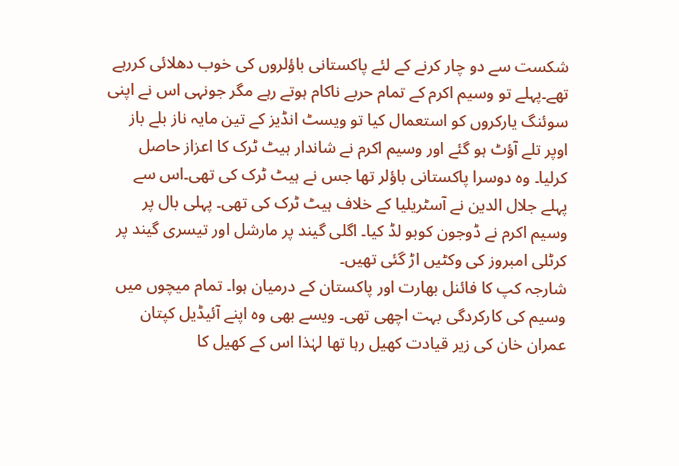شکست سے دو چار کرنے کے لئے پاکستانی باؤلروں کی خوب دھلائی کررہے تھے۔پہلے تو وسیم اکرم کے تمام حربے ناکام ہوتے رہے مگر جونہی اس نے اپنی سوئنگ یارکروں کو استعمال کیا تو ویسٹ انڈیز کے تین مایہ ناز بلے باز اوپر تلے آؤٹ ہو گئے اور وسیم اکرم نے شاندار ہیٹ ٹرک کا اعزاز حاصل کرلیا۔ وہ دوسرا پاکستانی باؤلر تھا جس نے ہیٹ ٹرک کی تھی۔اس سے پہلے جلال الدین نے آسٹریلیا کے خلاف ہیٹ ٹرک کی تھی۔ پہلی بال پر وسیم اکرم نے ڈوجون کوبو لڈ کیا۔ اگلی گیند پر مارشل اور تیسری گیند پر کرٹلی امبروز کی وکٹیں اڑ گئی تھیں۔
شارجہ کپ کا فائنل بھارت اور پاکستان کے درمیان ہوا۔ تمام میچوں میں وسیم کی کارکردگی بہت اچھی تھی۔ ویسے بھی وہ اپنے آئیڈیل کپتان عمران خان کی زیر قیادت کھیل رہا تھا لہٰذا اس کے کھیل کا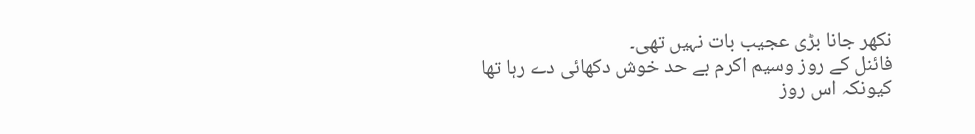نکھر جانا بڑی عجیب بات نہیں تھی۔
فائنل کے روز وسیم اکرم بے حد خوش دکھائی دے رہا تھا کیونکہ اس روز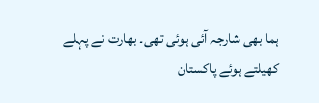ہما بھی شارجہ آئی ہوئی تھی۔ بھارت نے پہلے کھیلتے ہوئے پاکستان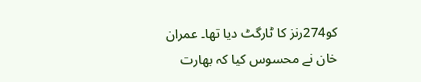کو274رنز کا ٹارگٹ دیا تھا۔ عمران خان نے محسوس کیا کہ بھارت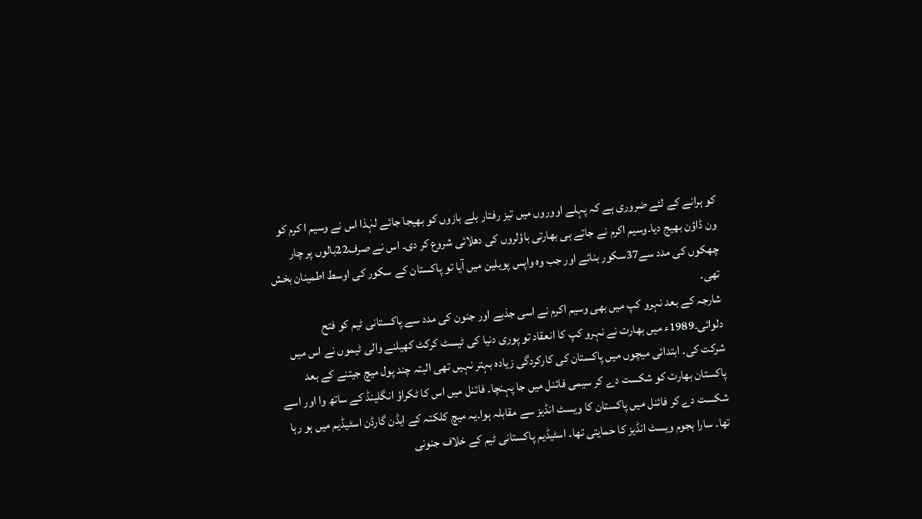کو ہرانے کے لئے ضروری ہے کہ پہلے اووروں میں تیز رفتار بلے بازوں کو بھیجا جائے لہٰذا اس نے وسیم ا کرم کو ون ڈاؤن بھیج دیا۔وسیم اکرم نے جاتے ہی بھارتی باؤلروں کی دھلائی شروع کر دی۔ اس نے صرف22بالوں پر چار چھکوں کی مدد سے37سکور بنائے اور جب وہ واپس پویلین میں آیا تو پاکستان کے سکور کی اوسط اطمینان بخش تھی۔
شارجہ کے بعد نہرو کپ میں بھی وسیم اکرم نے اسی جذبے اور جنون کی مدد سے پاکستانی ٹیم کو فتح دلوائی۔1989ء میں بھارت نے نہرو کپ کا انعقاد تو پوری دنیا کی ٹیسٹ کرکٹ کھیلنے والی ٹیموں نے اس میں شرکت کی۔ ابتدائی میچوں میں پاکستان کی کارکردگی زیادہ بہتر نہیں تھی البتہ چند پول میچ جیتنے کے بعد پاکستان بھارت کو شکست دے کر سیمی فائنل میں جا پہنچا۔ فائنل میں اس کا ٹکراؤ انگلینڈ کے ساتھ وا اور اسے شکست دے کر فائنل میں پاکستان کا ویسٹ انڈیز سے مقابلہ ہوا۔یہ میچ کلکتہ کے ایڈن گارڈن اسٹیڈیم میں ہو رہا تھا۔ سارا ہجوم ویسٹ انڈیز کا حمایتی تھا۔ اسٹیڈیم پاکستانی ٹیم کے خلاف جنونی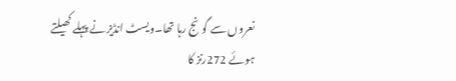نعروں سے گونج رہا تھا۔ویسٹ انڈیز نے پہلے کھیلتے ہوئے 272رنز کا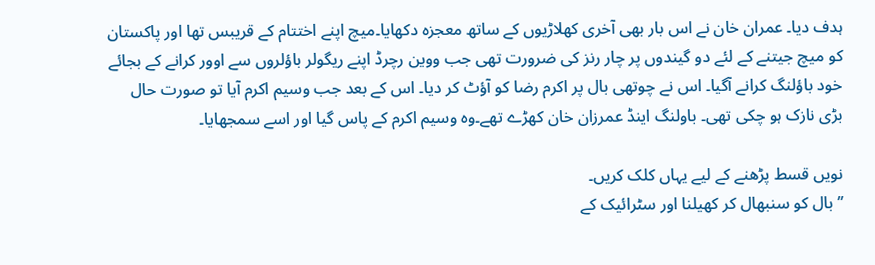ہدف دیا۔ عمران خان نے اس بار بھی آخری کھلاڑیوں کے ساتھ معجزہ دکھایا۔میچ اپنے اختتام کے قریبس تھا اور پاکستان کو میچ جیتنے کے لئے دو گیندوں پر چار رنز کی ضرورت تھی جب ووین رچرڈ اپنے ریگولر باؤلروں سے اوور کرانے کے بجائے خود باؤلنگ کرانے آگیا۔ اس نے چوتھی بال پر اکرم رضا کو آؤٹ کر دیا۔ اس کے بعد جب وسیم اکرم آیا تو صورت حال بڑی نازک ہو چکی تھی۔ باولنگ اینڈ عمرزان خان کھڑے تھے۔وہ وسیم اکرم کے پاس گیا اور اسے سمجھایا۔

نویں قسط پڑھنے کے لیے یہاں کلک کریں۔
’’بال کو سنبھال کر کھیلنا اور سٹرائیک کے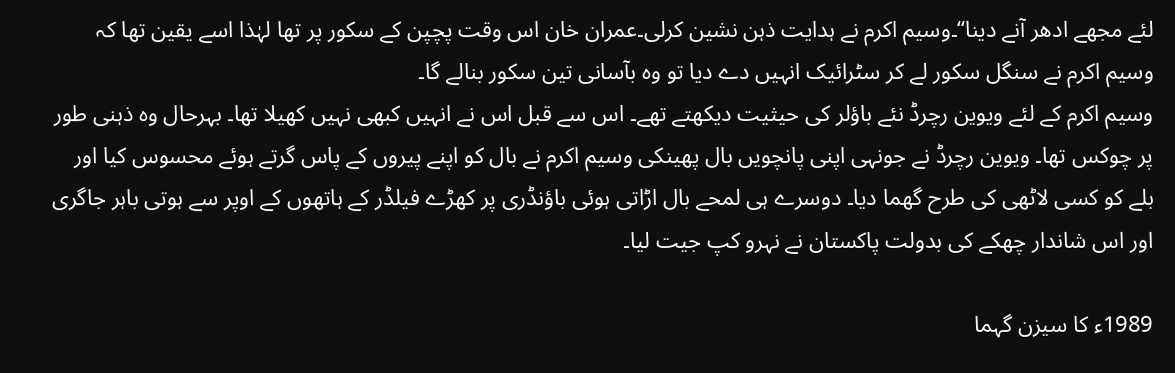لئے مجھے ادھر آنے دینا‘‘۔وسیم اکرم نے ہدایت ذہن نشین کرلی۔عمران خان اس وقت پچپن کے سکور پر تھا لہٰذا اسے یقین تھا کہ وسیم اکرم نے سنگل سکور لے کر سٹرائیک انہیں دے دیا تو وہ بآسانی تین سکور بنالے گا۔
وسیم اکرم کے لئے ویوین رچرڈ نئے باؤلر کی حیثیت دیکھتے تھے۔ اس سے قبل اس نے انہیں کبھی نہیں کھیلا تھا۔ بہرحال وہ ذہنی طور پر چوکس تھا۔ ویوین رچرڈ نے جونہی اپنی پانچویں بال پھینکی وسیم اکرم نے بال کو اپنے پیروں کے پاس گرتے ہوئے محسوس کیا اور بلے کو کسی لاٹھی کی طرح گھما دیا۔ دوسرے ہی لمحے بال اڑاتی ہوئی باؤنڈری پر کھڑے فیلڈر کے ہاتھوں کے اوپر سے ہوتی باہر جاگری اور اس شاندار چھکے کی بدولت پاکستان نے نہرو کپ جیت لیا۔

1989ء کا سیزن گہما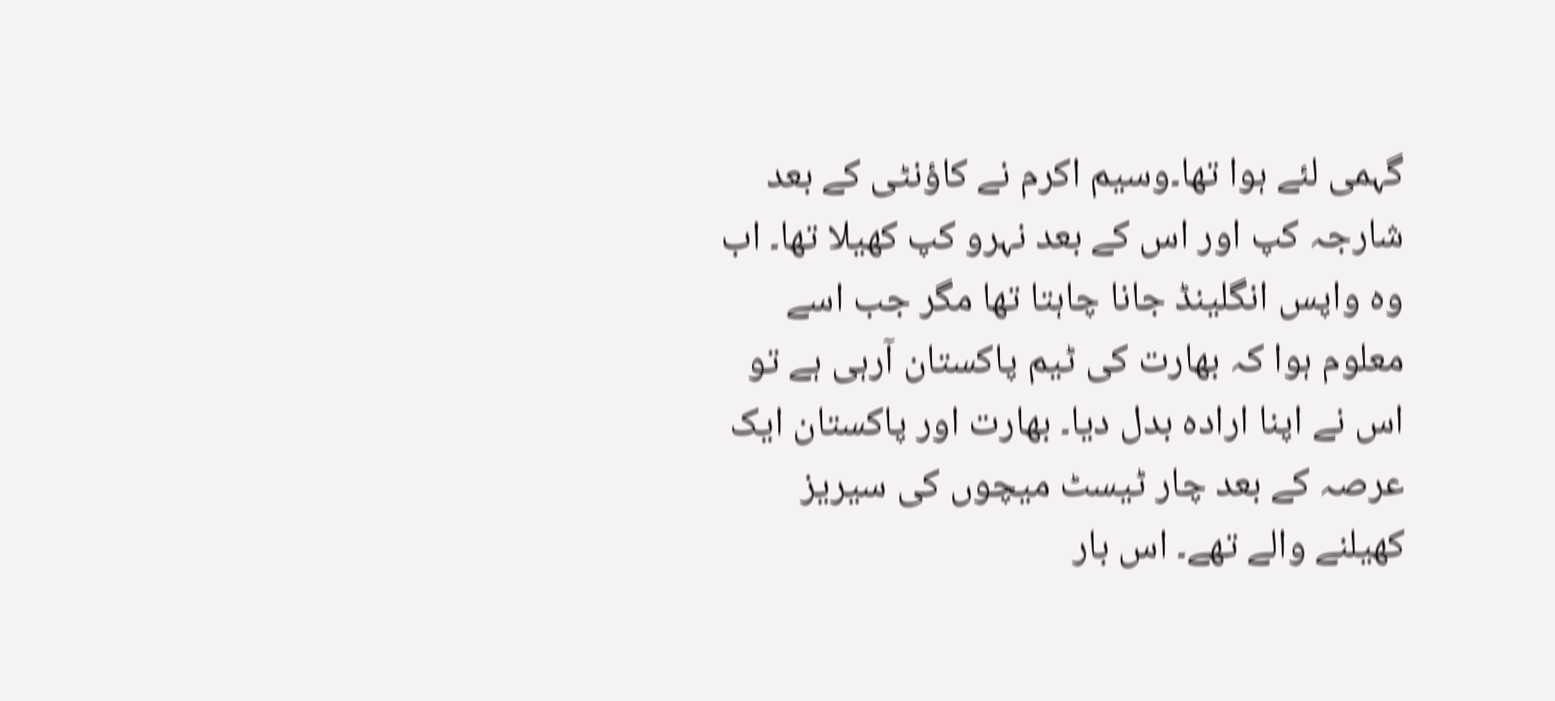گہمی لئے ہوا تھا۔وسیم اکرم نے کاؤنٹی کے بعد شارجہ کپ اور اس کے بعد نہرو کپ کھیلا تھا۔ اب وہ واپس انگلینڈ جانا چاہتا تھا مگر جب اسے معلوم ہوا کہ بھارت کی ٹیم پاکستان آرہی ہے تو اس نے اپنا ارادہ بدل دیا۔ بھارت اور پاکستان ایک عرصہ کے بعد چار ٹیسٹ میچوں کی سیریز کھیلنے والے تھے۔ اس بار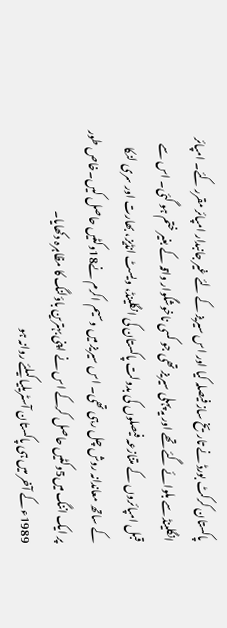پاکستان کرکٹ بورڈ نے تاریخ ساز فیصلہ کیا اور اس سیریز کے لئے غیر جانبدار امپائر مقرر کئے۔ امپائر انگلینڈ سے بلوائے گئے تھے اور یہ پہلی سیریز تھی جو کسی ناخوشگوار واقہ کے بغیر ختم ہو گئی۔ اس سے قبل امپائروں کے متنازعہ فیصلوں کی بدولت پاکستان کی انگلینڈ، ویسٹ انڈیز، بھارت اور سری لنکا کے ساتھ معاندانہ روش چل رہی تھی۔ اس سیریز میں وسیم اکرم نے18وکٹیں حاصل کیں۔خاص طور پر ایک اننگ میں5وکٹیں حاصل کرکے اس نے اپنی بہترین باؤلنگ کا مظاہرہ دکھایا۔
1989ء کے آخر میں ہی پاکستان آسٹریلیا کیلئے روانہ ہو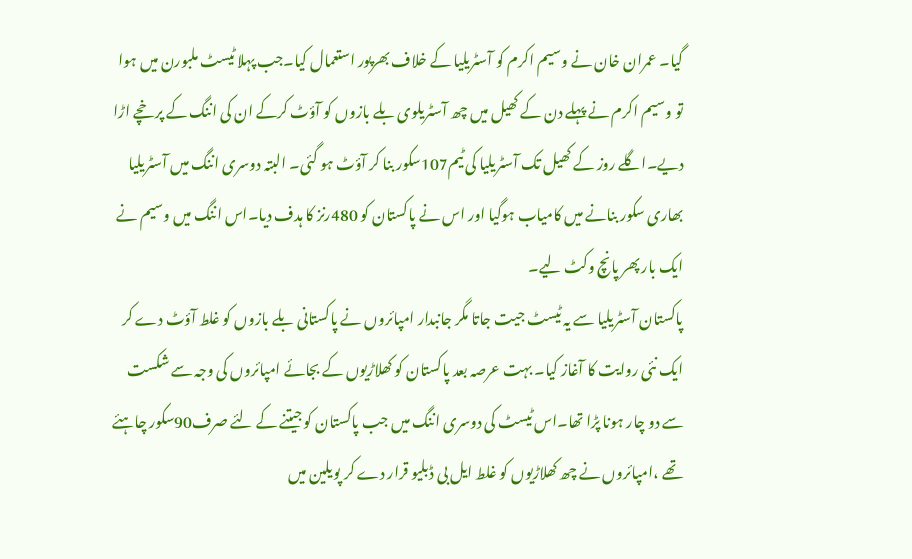گیا۔ عمران خان نے وسیم اکرم کو آسٹریلیا کے خلاف بھرپور استعمال کیا۔جب پہلا ٹیسٹ ملبورن میں ہوا تو وسیم اکرم نے پہلے دن کے کھیل میں چھ آسٹریلوی بلے بازوں کو آؤٹ کرکے ان کی اننگ کے پرخچے اڑا دیے۔اگلے روز کے کھیل تک آسٹریلیا کی ٹیم107سکور بنا کر آؤٹ ہو گئی۔ البتہ دوسری اننگ میں آسٹریلیا بھاری سکور بنانے میں کامیاب ہوگیا اور اس نے پاکستان کو 480رنز کا ہدف دیا۔اس اننگ میں وسیم نے ایک بار پھر پانچ وکٹ لیے۔
پاکستان آسٹریلیا سے یہ ٹیسٹ جیت جاتا مگر جانبدار امپائروں نے پاکستانی بلے بازوں کو غلط آؤٹ دے کر ایک نئی روایت کا آغاز کیا۔ بہت عرصہ بعد پاکستان کو کھلاڑیوں کے بجائے امپائروں کی وجہ سے شکست سے دو چار ہونا پڑا تھا۔اس ٹیسٹ کی دوسری اننگ میں جب پاکستان کو جیتنے کے لئے صرف90سکور چاہئے تھے ،امپائروں نے چھ کھلاڑیوں کو غلط ایل بی ڈبلیو قرار دے کر پویلین میں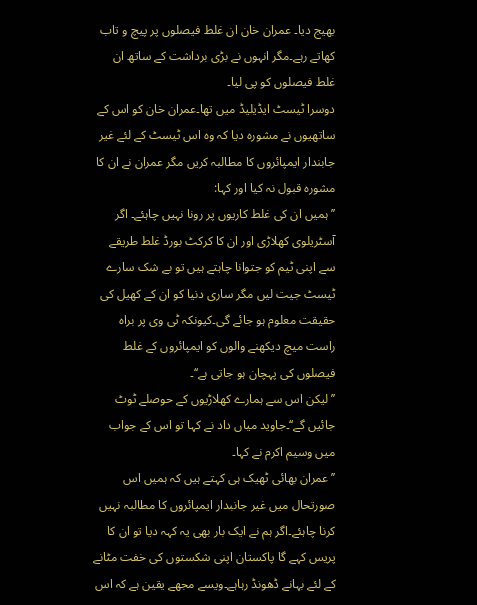بھیج دیا۔ عمران خان ان غلط فیصلوں پر پیچ و تاب کھاتے رہے۔مگر انہوں نے بڑی برداشت کے ساتھ ان غلط فیصلوں کو پی لیا۔
دوسرا ٹیسٹ ایڈیلیڈ میں تھا۔عمران خان کو اس کے ساتھیوں نے مشورہ دیا کہ وہ اس ٹیسٹ کے لئے غیر جابندار ایمپائروں کا مطالبہ کریں مگر عمران نے ان کا مشورہ قبول نہ کیا اور کہا:
’’ہمیں ان کی غلط کاریوں پر رونا نہیں چاہئے۔ اگر آسٹریلوی کھلاڑی اور ان کا کرکٹ بورڈ غلط طریقے سے اپنی ٹیم کو جتوانا چاہتے ہیں تو بے شک سارے ٹیسٹ جیت لیں مگر ساری دنیا کو ان کے کھیل کی حقیقت معلوم ہو جائے گی۔کیونکہ ٹی وی پر براہ راست میچ دیکھنے والوں کو ایمپائروں کے غلط فیصلوں کی پہچان ہو جاتی ہے‘‘۔
’’لیکن اس سے ہمارے کھلاڑیوں کے حوصلے ٹوٹ جائیں گے‘‘۔جاوید میاں داد نے کہا تو اس کے جواب میں وسیم اکرم نے کہا۔
’’عمران بھائی ٹھیک ہی کہتے ہیں کہ ہمیں اس صورتحال میں غیر جانبدار ایمپائروں کا مطالبہ نہیں کرنا چاہئے۔اگر ہم نے ایک بار بھی یہ کہہ دیا تو ان کا پریس کہے گا پاکستان اپنی شکستوں کی خفت مٹانے کے لئے بہانے ڈھونڈ رہاہے۔ویسے مجھے یقین ہے کہ اس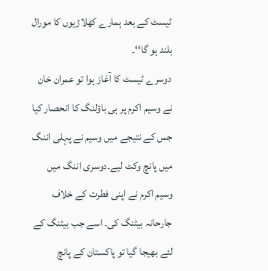ٹیسٹ کے بعد ہمارے کھلاڑیوں کا مورال بلند ہو گا‘‘۔
دوسرے ٹیسٹ کا آغاز ہوا تو عمران خان نے وسیم اکرم پر ہی باؤلنگ کا انحصار کیا جس کے نتیجے میں وسیم نے پہلی اننگ میں پانچ وکٹ لیے۔دوسری اننگ میں وسیم اکرم نے اپنی فطرت کے خلاف جارحانہ بیٹنگ کی۔ اسے جب بیٹنگ کے لئے بھیجا گیا تو پاکستان کے پانچ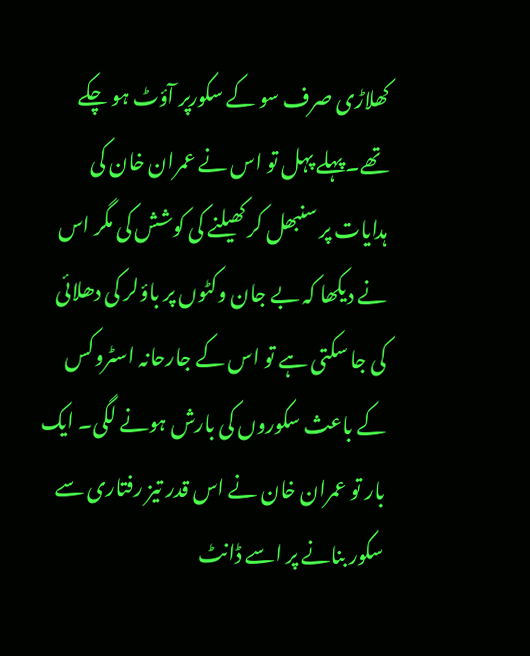کھلاڑی صرف سو کے سکورپر آؤٹ ہو چکے تھے۔پہلے پہل تو اس نے عمران خان کی ہدایات پر سنبھل کر کھیلنے کی کوشش کی مگر اس نے دیکھا کہ بے جان وکٹوں پر باؤلر کی دھلائی کی جا سکتی ہے تو اس کے جارحانہ اسٹروکس کے باعث سکوروں کی بارش ہونے لگی۔ ایک بار تو عمران خان نے اس قدر تیز رفتاری سے سکور بنانے پر اسے ڈانٹ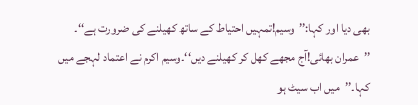بھی دیا اور کہا:’’وسیم!تمہیں احتیاط کے ساتھ کھیلنے کی ضرورت ہے‘‘۔
’’عمران بھائی!آج مجھے کھل کر کھیلنے دیں‘‘۔وسیم اکرم نے اعتماد لہجے میں کہا۔’’میں اب سیٹ ہو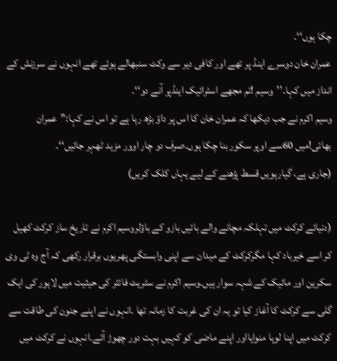چکا ہوں‘‘۔
عمران خان دوسرے اینڈ پر تھے اور کافی دیر سے وکٹ سنبھالے ہوئے تھے انہوں نے سرزنش کے انداز میں کہا۔’’وسیم !تم مجھے اسٹرائیک اینڈپر آنے دو‘‘۔
وسیم اکرم نے جب دیکھا کہ عمران خان کا اس پر داؤ بڑھ رہا ہے تو اس نے کہا:’’عمران بھائی!میں 60سے اوپر سکور بنا چکا ہوں۔صرف دو چار اوور مزید ٹھہر جائیں‘‘۔
(جاری ہے، گیارہویں قسط پڑھنے کے لیے یہاں کلک کریں)

(دنیائے کرکٹ میں تہلکہ مچانے والے بائیں بازو کے باؤلروسیم اکرم نے تاریخ ساز کرکٹ کھیل کر اسے خیرباد کہا مگرکرکٹ کے میدان سے اپنی وابستگی پھریوں برقرار رکھی کہ آج وہ ٹی وی سکرین اور مائیک کے شہہ سوار ہیں۔وسیم اکرم نے سٹریٹ فائٹر کی حیثیت میں لاہور کی ایک گلی سے کرکٹ کا آغاز کیا تو یہ ان کی غربت کا زمانہ تھا ۔انہوں نے اپنے جنون کی طاقت سے کرکٹ میں اپنا لوہا منوایااور اپنے ماضی کو کہیں بہت دور چھوڑ آئے۔انہوں نے کرکٹ میں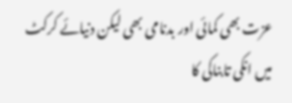عزت بھی کمائی اور بدنامی بھی لیکن دنیائے کرکٹ میں انکی تابناکی کا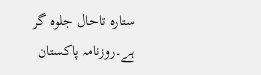ستارہ تاحال جلوہ گر ہے۔روزنامہ پاکستان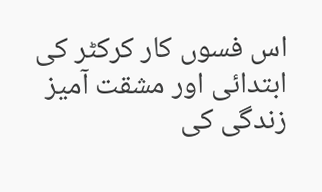اس فسوں کار کرکٹر کی ابتدائی اور مشقت آمیز زندگی کی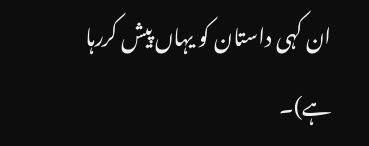ان کہی داستان کو یہاں پیش کررہا ہے)۔